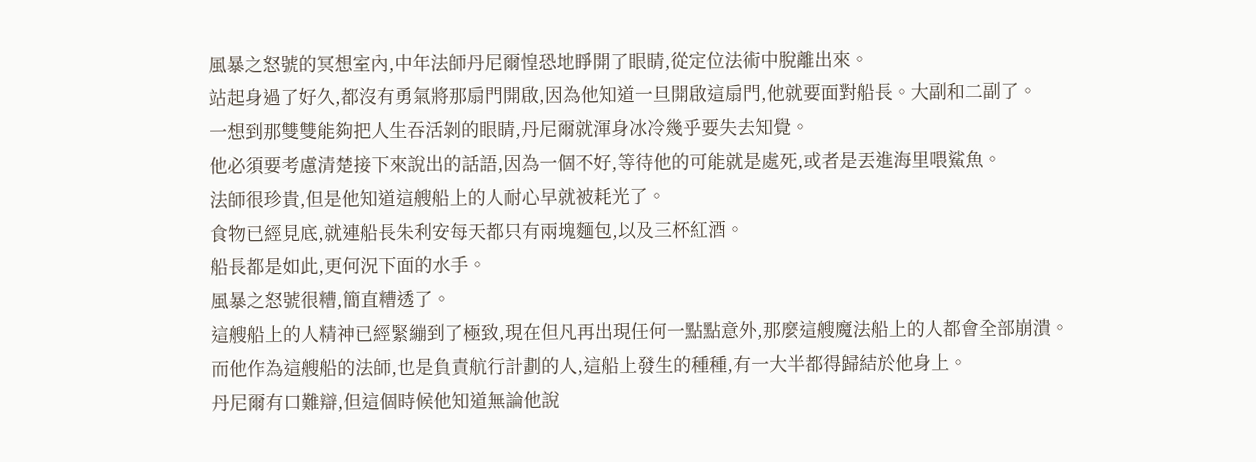風暴之怒號的冥想室內,中年法師丹尼爾惶恐地睜開了眼睛,從定位法術中脫離出來。
站起身過了好久,都沒有勇氣將那扇門開啟,因為他知道一旦開啟這扇門,他就要面對船長。大副和二副了。
一想到那雙雙能夠把人生吞活剝的眼睛,丹尼爾就渾身冰冷幾乎要失去知覺。
他必須要考慮清楚接下來說出的話語,因為一個不好,等待他的可能就是處死,或者是丟進海里喂鯊魚。
法師很珍貴,但是他知道這艘船上的人耐心早就被耗光了。
食物已經見底,就連船長朱利安每天都只有兩塊麵包,以及三杯紅酒。
船長都是如此,更何況下面的水手。
風暴之怒號很糟,簡直糟透了。
這艘船上的人精神已經緊繃到了極致,現在但凡再出現任何一點點意外,那麼這艘魔法船上的人都會全部崩潰。
而他作為這艘船的法師,也是負責航行計劃的人,這船上發生的種種,有一大半都得歸結於他身上。
丹尼爾有口難辯,但這個時候他知道無論他說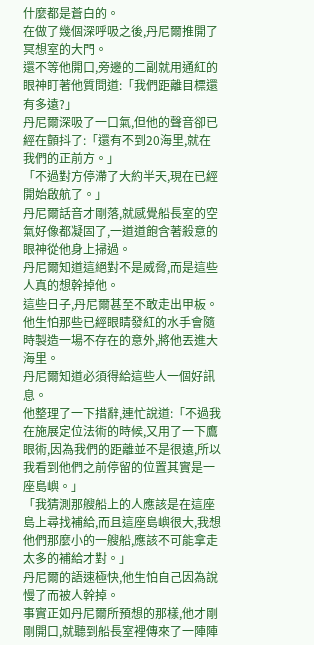什麼都是蒼白的。
在做了幾個深呼吸之後,丹尼爾推開了冥想室的大門。
還不等他開口,旁邊的二副就用通紅的眼神盯著他質問道:「我們距離目標還有多遠?」
丹尼爾深吸了一口氣,但他的聲音卻已經在顫抖了:「還有不到20海里,就在我們的正前方。」
「不過對方停滯了大約半天,現在已經開始啟航了。」
丹尼爾話音才剛落,就感覺船長室的空氣好像都凝固了,一道道飽含著殺意的眼神從他身上掃過。
丹尼爾知道這絕對不是威脅,而是這些人真的想幹掉他。
這些日子,丹尼爾甚至不敢走出甲板。
他生怕那些已經眼睛發紅的水手會隨時製造一場不存在的意外,將他丟進大海里。
丹尼爾知道必須得給這些人一個好訊息。
他整理了一下措辭,連忙說道:「不過我在施展定位法術的時候,又用了一下鷹眼術,因為我們的距離並不是很遠,所以我看到他們之前停留的位置其實是一座島嶼。」
「我猜測那艘船上的人應該是在這座島上尋找補給,而且這座島嶼很大,我想他們那麼小的一艘船,應該不可能拿走太多的補給才對。」
丹尼爾的語速極快,他生怕自己因為說慢了而被人幹掉。
事實正如丹尼爾所預想的那樣,他才剛剛開口,就聽到船長室裡傳來了一陣陣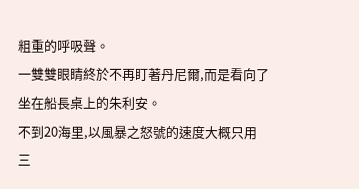粗重的呼吸聲。
一雙雙眼睛終於不再盯著丹尼爾,而是看向了坐在船長桌上的朱利安。
不到20海里,以風暴之怒號的速度大概只用三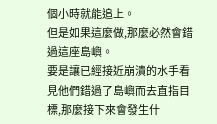個小時就能追上。
但是如果這麼做,那麼必然會錯過這座島嶼。
要是讓已經接近崩潰的水手看見他們錯過了島嶼而去直指目標,那麼接下來會發生什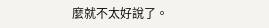麼就不太好說了。